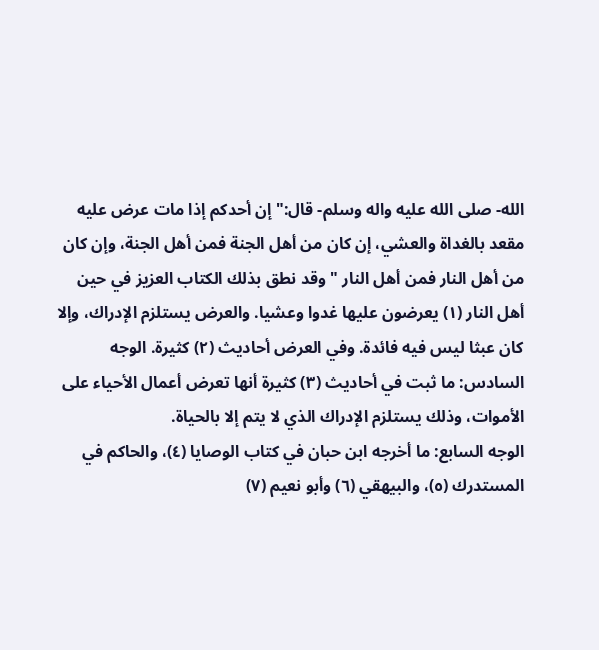الله- صلى الله عليه واله وسلم- قال:" إن أحدكم إذا مات عرض عليه مقعد بالغداة والعشي، إن كان من أهل الجنة فمن أهل الجنة، وإن كان من أهل النار فمن أهل النار " وقد نطق بذلك الكتاب العزيز في حين أهل النار (١) يعرضون عليها غدوا وعشيا. والعرض يستلزم الإدراك، وإلا كان عبثا ليس فيه فائدة. وفي العرض أحاديث (٢) كثيرة. الوجه السادس: ما ثبت في أحاديث (٣) كثيرة أنها تعرض أعمال الأحياء على الأموات، وذلك يستلزم الإدراك الذي لا يتم إلا بالحياة.
الوجه السابع: ما أخرجه ابن حبان في كتاب الوصايا (٤)، والحاكم في المستدرك (٥)، والبيهقي (٦) وأبو نعيم (٧)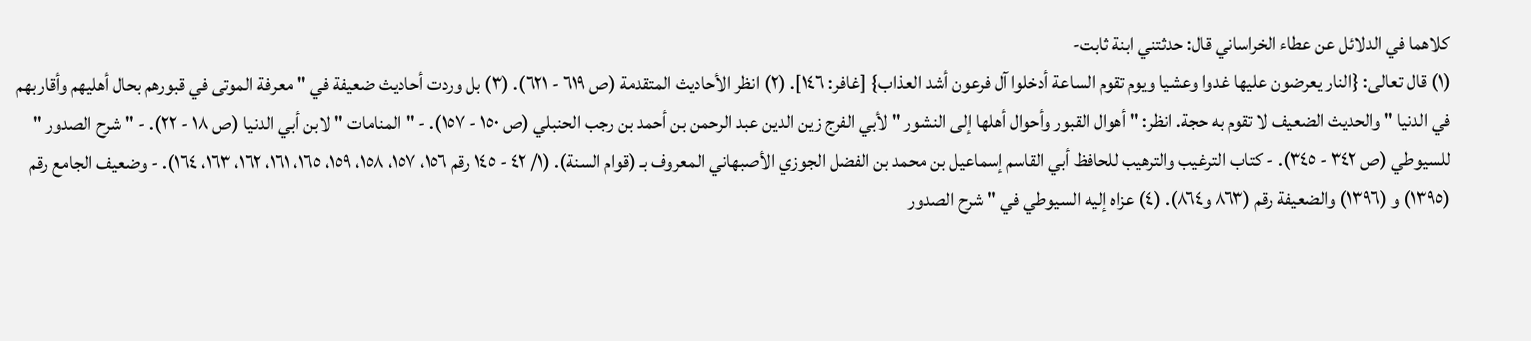كلاهما في الدلائل عن عطاء الخراساني قال: حدثتني ابنة ثابت-
(١) قال تعالى: {النار يعرضون عليها غدوا وعشيا ويوم تقوم الساعة أدخلوا آل فرعون أشد العذاب} [غافر: ١٤٦]. (٢) انظر الأحاديث المتقدمة (ص ٦١٩ - ٦٢١). (٣) بل وردت أحاديث ضعيفة في " معرفة الموتى في قبورهم بحال أهليهم وأقاربهم في الدنيا " والحديث الضعيف لا تقوم به حجة. انظر: " أهوال القبور وأحوال أهلها إلى النشور " لأبي الفرج زين الدين عبد الرحمن بن أحمد بن رجب الحنبلي (ص ١٥٠ - ١٥٧). - " المنامات " لابن أبي الدنيا (ص ١٨ - ٢٢). - " شرح الصدور " للسيوطي (ص ٣٤٢ - ٣٤٥). - كتاب الترغيب والترهيب للحافظ أبي القاسم إسماعيل بن محمد بن الفضل الجوزي الأصبهاني المعروف بـ (قوام السنة). (١/ ٤٢ - ١٤٥ رقم ١٥٦، ١٥٧، ١٥٨، ١٥٩، ١٦٥، ١٦١، ١٦٢، ١٦٣، ١٦٤). - وضعيف الجامع رقم (١٣٩٥) و (١٣٩٦) والضعيفة رقم (٨٦٣ و٨٦٤). (٤) عزاه إليه السيوطي في " شرح الصدور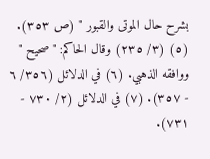بشرح حال الموتى والقبور " (ص ٣٥٣). (٥) (٣/ ٢٣٥) وقال الحاكم: " صحيح " ووافقه الذهبي. (٦) في الدلائل (٣٥٦/ ٦ - ٣٥٧). (٧) في الدلائل (٢/ ٧٣٠ - ٧٣١).